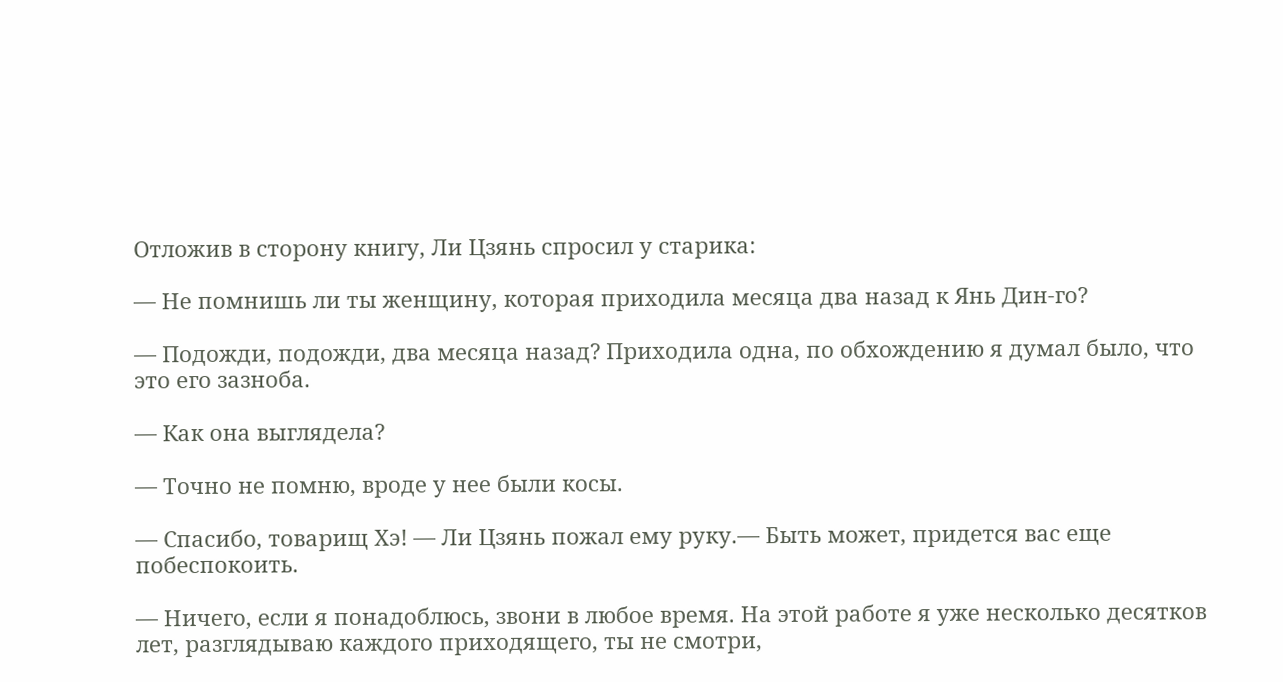Отложив в сторону книгу, Ли Цзянь спросил у старика:

— Не помнишь ли ты женщину, которая приходила месяца два назад к Янь Дин-го?

— Подожди, подожди, два месяца назад? Приходила одна, по обхождению я думал было, что это его зазноба.

— Как она выглядела?

— Точно не помню, вроде у нее были косы.

— Спасибо, товарищ Хэ! — Ли Цзянь пожал ему руку.— Быть может, придется вас еще побеспокоить.

— Ничего, если я понадоблюсь, звони в любое время. На этой работе я уже несколько десятков лет, разглядываю каждого приходящего, ты не смотри,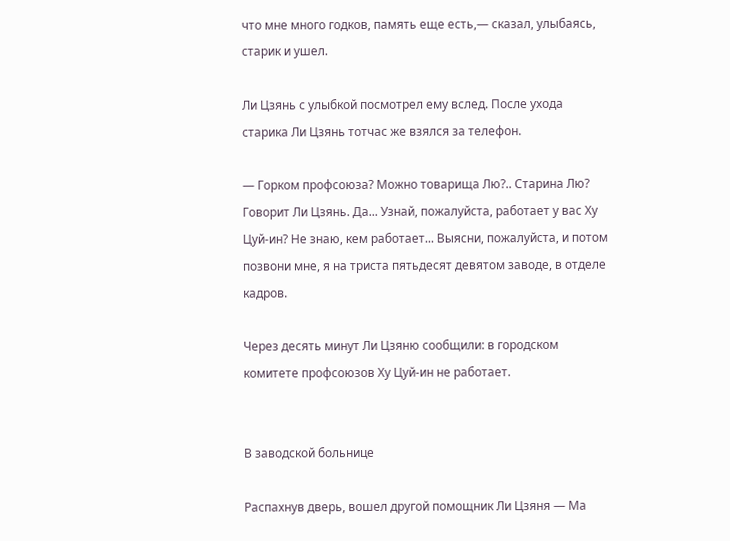что мне много годков, память еще есть,— сказал, улыбаясь, старик и ушел.

Ли Цзянь с улыбкой посмотрел ему вслед. После ухода старика Ли Цзянь тотчас же взялся за телефон.

— Горком профсоюза? Можно товарища Лю?.. Старина Лю? Говорит Ли Цзянь. Да... Узнай, пожалуйста, работает у вас Ху Цуй-ин? Не знаю, кем работает... Выясни, пожалуйста, и потом позвони мне, я на триста пятьдесят девятом заводе, в отделе кадров.

Через десять минут Ли Цзяню сообщили: в городском комитете профсоюзов Ху Цуй-ин не работает.


В заводской больнице

Распахнув дверь, вошел другой помощник Ли Цзяня — Ма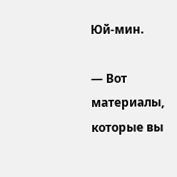Юй-мин.

— Вот материалы, которые вы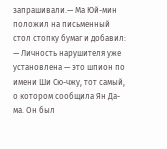запрашивали.— Ма Юй-мин положил на письменный стол стопку бумаг и добавил: — Личность нарушителя уже установлена — это шпион по имени Ши Сю-чжу, тот самый, о котором сообщила Ян Да-ма. Он был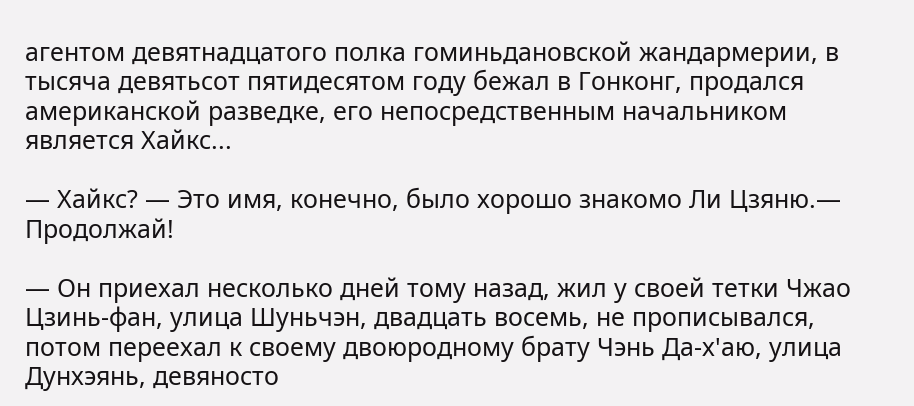агентом девятнадцатого полка гоминьдановской жандармерии, в тысяча девятьсот пятидесятом году бежал в Гонконг, продался американской разведке, его непосредственным начальником является Хайкс...

— Хайкс? — Это имя, конечно, было хорошо знакомо Ли Цзяню.— Продолжай!

— Он приехал несколько дней тому назад, жил у своей тетки Чжао Цзинь-фан, улица Шуньчэн, двадцать восемь, не прописывался, потом переехал к своему двоюродному брату Чэнь Да-х'аю, улица Дунхэянь, девяносто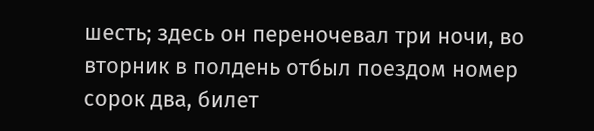шесть; здесь он переночевал три ночи, во вторник в полдень отбыл поездом номер сорок два, билет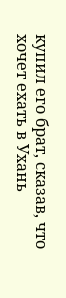купил его брат, сказав, что хочет ехать в Ухань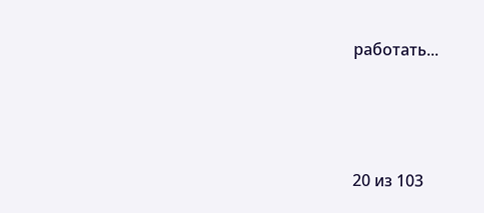работать...



20 из 103